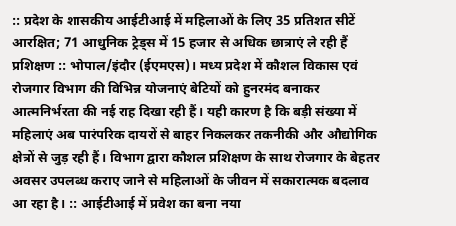:: प्रदेश के शासकीय आईटीआई में महिलाओं के लिए 35 प्रतिशत सीटें आरक्षित; 71 आधुनिक ट्रेड्स में 15 हजार से अधिक छात्राएं ले रही हैं प्रशिक्षण :: भोपाल/इंदौर (ईएमएस)। मध्य प्रदेश में कौशल विकास एवं रोजगार विभाग की विभिन्न योजनाएं बेटियों को हुनरमंद बनाकर आत्मनिर्भरता की नई राह दिखा रही हैं। यही कारण है कि बड़ी संख्या में महिलाएं अब पारंपरिक दायरों से बाहर निकलकर तकनीकी और औद्योगिक क्षेत्रों से जुड़ रही हैं। विभाग द्वारा कौशल प्रशिक्षण के साथ रोजगार के बेहतर अवसर उपलब्ध कराए जाने से महिलाओं के जीवन में सकारात्मक बदलाव आ रहा है। :: आईटीआई में प्रवेश का बना नया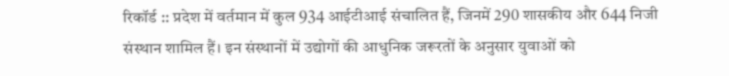रिकॉर्ड :: प्रदेश में वर्तमान में कुल 934 आईटीआई संचालित हैं, जिनमें 290 शासकीय और 644 निजी संस्थान शामिल हैं। इन संस्थानों में उद्योगों की आधुनिक जरूरतों के अनुसार युवाओं को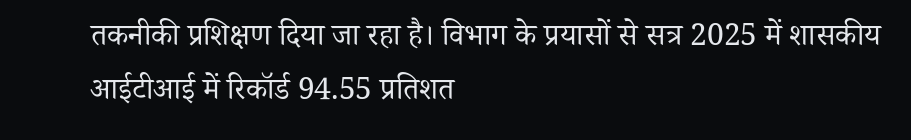तकनीकी प्रशिक्षण दिया जा रहा है। विभाग के प्रयासों से सत्र 2025 में शासकीय आईटीआई में रिकॉर्ड 94.55 प्रतिशत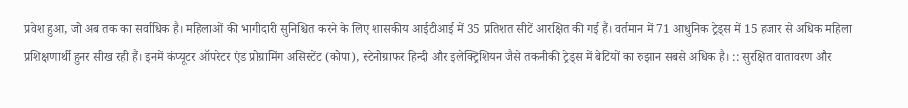प्रवेश हुआ, जो अब तक का सर्वाधिक है। महिलाओं की भागीदारी सुनिश्चित करने के लिए शासकीय आईटीआई में 35 प्रतिशत सीटें आरक्षित की गई हैं। वर्तमान में 71 आधुनिक ट्रेड्स में 15 हजार से अधिक महिला प्रशिक्षणार्थी हुनर सीख रही हैं। इनमें कंप्यूटर ऑपरेटर एंड प्रोग्रामिंग असिस्टेंट (कोपा), स्टेनोग्राफर हिन्दी और इलेक्ट्रिशियन जैसे तकनीकी ट्रेड्स में बेटियों का रुझान सबसे अधिक है। :: सुरक्षित वातावरण और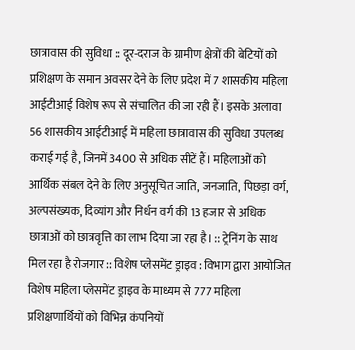छात्रावास की सुविधा :: दूर-दराज के ग्रामीण क्षेत्रों की बेटियों को प्रशिक्षण के समान अवसर देने के लिए प्रदेश में 7 शासकीय महिला आईटीआई विशेष रूप से संचालित की जा रही हैं। इसके अलावा 56 शासकीय आईटीआई में महिला छात्रावास की सुविधा उपलब्ध कराई गई है, जिनमें 3400 से अधिक सीटें हैं। महिलाओं को आर्थिक संबल देने के लिए अनुसूचित जाति, जनजाति, पिछड़ा वर्ग, अल्पसंख्यक, दिव्यांग और निर्धन वर्ग की 13 हजार से अधिक छात्राओं को छात्रवृत्ति का लाभ दिया जा रहा है। :: ट्रेनिंग के साथ मिल रहा है रोजगार :: विशेष प्लेसमेंट ड्राइव : विभाग द्वारा आयोजित विशेष महिला प्लेसमेंट ड्राइव के माध्यम से 777 महिला प्रशिक्षणार्थियों को विभिन्न कंपनियों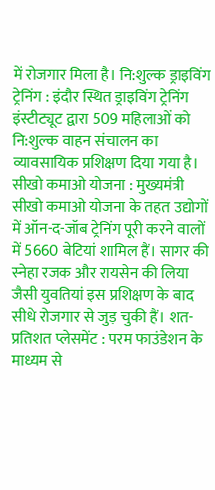में रोजगार मिला है। नि:शुल्क ड्राइविंग ट्रेनिंग : इंदौर स्थित ड्राइविंग ट्रेनिंग इंस्टीट्यूट द्वारा 509 महिलाओं को नि:शुल्क वाहन संचालन का व्यावसायिक प्रशिक्षण दिया गया है। सीखो कमाओ योजना : मुख्यमंत्री सीखो कमाओ योजना के तहत उद्योगों में ऑन-द-जॉब ट्रेनिंग पूरी करने वालों में 5660 बेटियां शामिल हैं। सागर की स्नेहा रजक और रायसेन की लिया जैसी युवतियां इस प्रशिक्षण के बाद सीधे रोजगार से जुड़ चुकी हैं। शत-प्रतिशत प्लेसमेंट : परम फाउंडेशन के माध्यम से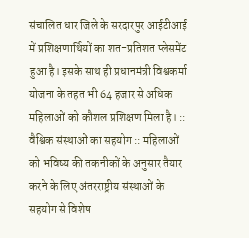संचालित धार जिले के सरदारपुर आईटीआई में प्रशिक्षणार्थियों का शत-प्रतिशत प्लेसमेंट हुआ है। इसके साथ ही प्रधानमंत्री विश्वकर्मा योजना के तहत भी 64 हजार से अधिक महिलाओं को कौशल प्रशिक्षण मिला है। :: वैश्विक संस्थाओं का सहयोग :: महिलाओं को भविष्य की तकनीकों के अनुसार तैयार करने के लिए अंतरराष्ट्रीय संस्थाओं के सहयोग से विशेष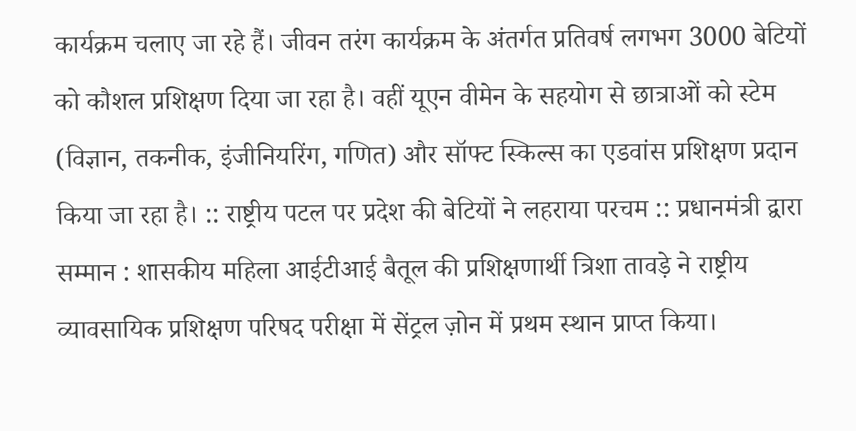कार्यक्रम चलाए जा रहे हैं। जीवन तरंग कार्यक्रम के अंतर्गत प्रतिवर्ष लगभग 3000 बेटियों को कौशल प्रशिक्षण दिया जा रहा है। वहीं यूएन वीमेन के सहयोग से छात्राओं को स्टेम (विज्ञान, तकनीक, इंजीनियरिंग, गणित) और सॉफ्ट स्किल्स का एडवांस प्रशिक्षण प्रदान किया जा रहा है। :: राष्ट्रीय पटल पर प्रदेश की बेटियों ने लहराया परचम :: प्रधानमंत्री द्वारा सम्मान : शासकीय महिला आईटीआई बैतूल की प्रशिक्षणार्थी त्रिशा तावड़े ने राष्ट्रीय व्यावसायिक प्रशिक्षण परिषद परीक्षा में सेंट्रल ज़ोन में प्रथम स्थान प्राप्त किया।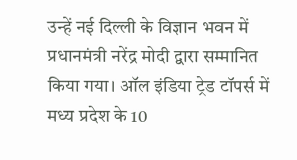उन्हें नई दिल्ली के विज्ञान भवन में प्रधानमंत्री नरेंद्र मोदी द्वारा सम्मानित किया गया। ऑल इंडिया ट्रेड टॉपर्स में मध्य प्रदेश के 10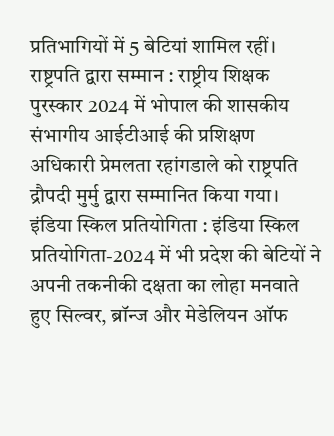प्रतिभागियों में 5 बेटियां शामिल रहीं। राष्ट्रपति द्वारा सम्मान : राष्ट्रीय शिक्षक पुरस्कार 2024 में भोपाल की शासकीय संभागीय आईटीआई की प्रशिक्षण अधिकारी प्रेमलता रहांगडाले को राष्ट्रपति द्रौपदी मुर्मु द्वारा सम्मानित किया गया। इंडिया स्किल प्रतियोगिता : इंडिया स्किल प्रतियोगिता-2024 में भी प्रदेश की बेटियों ने अपनी तकनीकी दक्षता का लोहा मनवाते हुए सिल्वर, ब्रॉन्ज और मेडेलियन ऑफ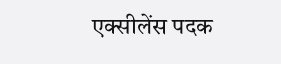एक्सीलेंस पदक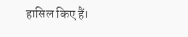हासिल किए हैं।